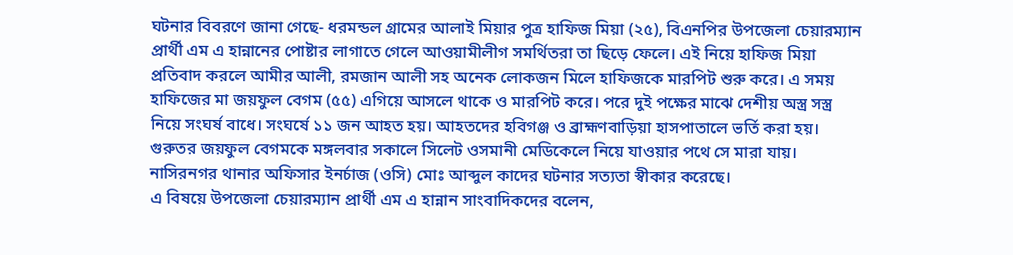ঘটনার বিবরণে জানা গেছে- ধরমন্ডল গ্রামের আলাই মিয়ার পুত্র হাফিজ মিয়া (২৫), বিএনপির উপজেলা চেয়ারম্যান প্রার্থী এম এ হান্নানের পোষ্টার লাগাতে গেলে আওয়ামীলীগ সমর্থিতরা তা ছিড়ে ফেলে। এই নিয়ে হাফিজ মিয়া প্রতিবাদ করলে আমীর আলী, রমজান আলী সহ অনেক লোকজন মিলে হাফিজকে মারপিট শুরু করে। এ সময় হাফিজের মা জয়ফুল বেগম (৫৫) এগিয়ে আসলে থাকে ও মারপিট করে। পরে দুই পক্ষের মাঝে দেশীয় অস্ত্র সস্ত্র নিয়ে সংঘর্ষ বাধে। সংঘর্ষে ১১ জন আহত হয়। আহতদের হবিগঞ্জ ও ব্রাহ্মণবাড়িয়া হাসপাতালে ভর্তি করা হয়। গুরুতর জয়ফুল বেগমকে মঙ্গলবার সকালে সিলেট ওসমানী মেডিকেলে নিয়ে যাওয়ার পথে সে মারা যায়। নাসিরনগর থানার অফিসার ইনর্চাজ (ওসি) মোঃ আব্দুল কাদের ঘটনার সত্যতা স্বীকার করেছে।
এ বিষয়ে উপজেলা চেয়ারম্যান প্রার্থী এম এ হান্নান সাংবাদিকদের বলেন,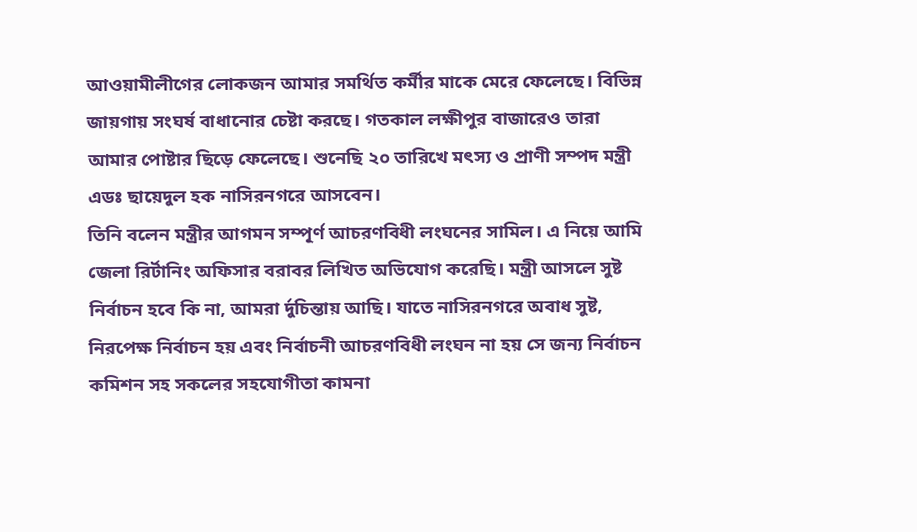আওয়ামীলীগের লোকজন আমার সমর্থিত কর্মীর মাকে মেরে ফেলেছে। বিভিন্ন জায়গায় সংঘর্ষ বাধানোর চেষ্টা করছে। গতকাল লক্ষীপুর বাজারেও তারা আমার পোষ্টার ছিড়ে ফেলেছে। শুনেছি ২০ তারিখে মৎস্য ও প্রাণী সম্পদ মন্ত্রী এডঃ ছায়েদুল হক নাসিরনগরে আসবেন।
তিনি বলেন মন্ত্রীর আগমন সম্পূর্ণ আচরণবিধী লংঘনের সামিল। এ নিয়ে আমি জেলা রির্টানিং অফিসার বরাবর লিখিত অভিযোগ করেছি। মন্ত্রী আসলে সুষ্ট নির্বাচন হবে কি না, আমরা র্দুচিন্তায় আছি। যাতে নাসিরনগরে অবাধ সুষ্ট, নিরপেক্ষ নির্বাচন হয় এবং নির্বাচনী আচরণবিধী লংঘন না হয় সে জন্য নির্বাচন কমিশন সহ সকলের সহযোগীতা কামনা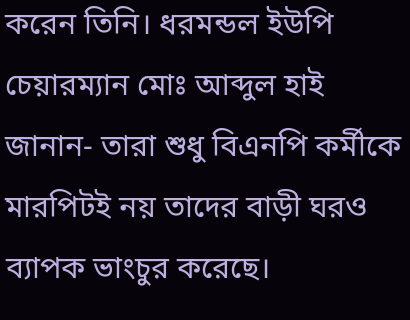করেন তিনি। ধরমন্ডল ইউপি চেয়ারম্যান মোঃ আব্দুল হাই জানান- তারা শুধু বিএনপি কর্মীকে মারপিটই নয় তাদের বাড়ী ঘরও ব্যাপক ভাংচুর করেছে।